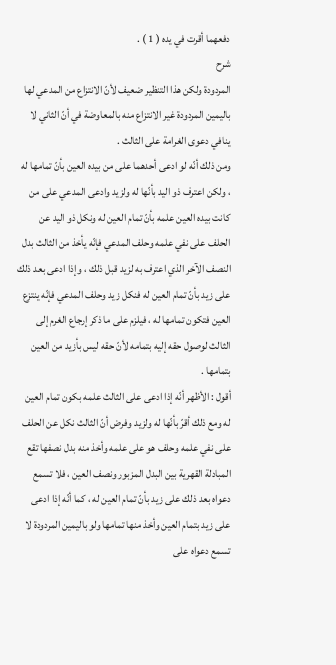دفعهما أقرت في يده ( 1 ) .
شرح
المردودة ولكن هذا التنظير ضعيف لأنّ الانتزاع من المدعي لها باليمين المردودة غير الانتزاع منه بالمعاوضة في أنّ الثاني لا ينافي دعوى الغرامة على الثالث .
ومن ذلك أنّه لو ادعى أحدهما على من بيده العين بأنّ تمامها له ، ولكن اعترف ذو اليد بأنّها له ولزيد وادعى المدعي على من كانت بيده العين علمه بأنّ تمام العين له ونكل ذو اليد عن الحلف على نفي علمه وحلف المدعي فإنّه يأخذ من الثالث بدل النصف الآخر الذي اعترف به لزيد قبل ذلك ، وإذا ادعى بعد ذلك على زيد بأنّ تمام العين له فنكل زيد وحلف المدعي فإنّه ينتزع العين فتكون تمامها له ، فيلزم على ما ذكر إرجاع الغرم إلى الثالث لوصول حقه إليه بتمامه لأنّ حقه ليس بأزيد من العين بتمامها .
أقول : الأظهر أنّه إذا ادعى على الثالث علمه بكون تمام العين له ومع ذلك أقرّ بأنّها له ولزيد وفرض أنّ الثالث نكل عن الحلف على نفي علمه وحلف هو على علمه وأخذ منه بدل نصفها تقع المبادلة القهرية بين البدل المزبور ونصف العين ، فلا تسمع دعواه بعد ذلك على زيد بأنّ تمام العين له ، كما أنّه إذا ادعى على زيد بتمام العين وأخذ منها تمامها ولو باليمين المردودة لا تسمع دعواه على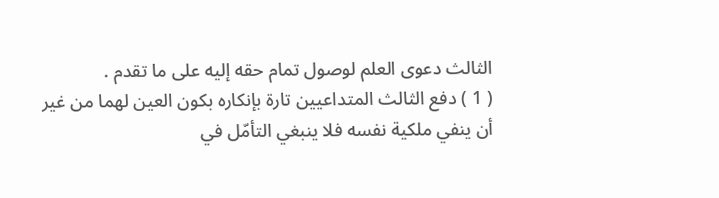الثالث دعوى العلم لوصول تمام حقه إليه على ما تقدم .
( 1 ) دفع الثالث المتداعيين تارة بإنكاره بكون العين لهما من غير أن ينفي ملكية نفسه فلا ينبغي التأمّل في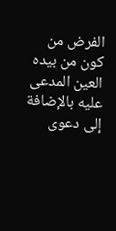الفرض من كون من بيده العين المدعى عليه بالإضافة إلى دعوى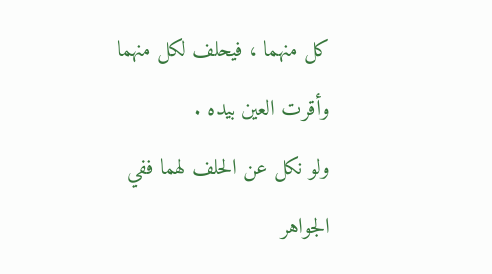كل منهما ، فيحلف لكل منهما وأقرت العين بيده .
ولو نكل عن الحلف لهما ففي الجواهر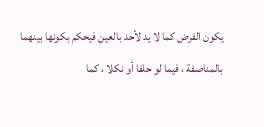يكون الفرض كما لا يد لأحد بالعين فيحكم بكونها بينهما بالمناصفة ، فيما لو حلفا أو نكلا ، كما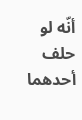أنّه لو حلف أحدهما